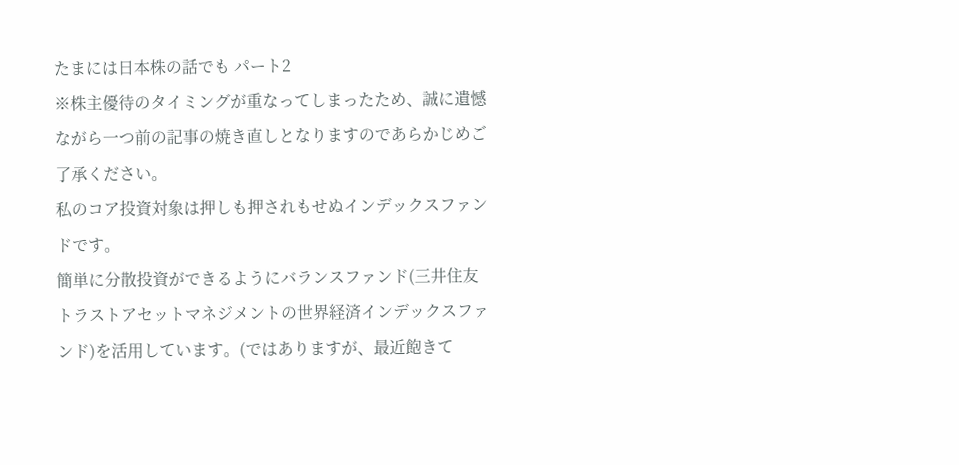たまには日本株の話でも パート2
※株主優待のタイミングが重なってしまったため、誠に遺憾ながら一つ前の記事の焼き直しとなりますのであらかじめご了承ください。
私のコア投資対象は押しも押されもせぬインデックスファンドです。
簡単に分散投資ができるようにバランスファンド(三井住友トラストアセットマネジメントの世界経済インデックスファンド)を活用しています。(ではありますが、最近飽きて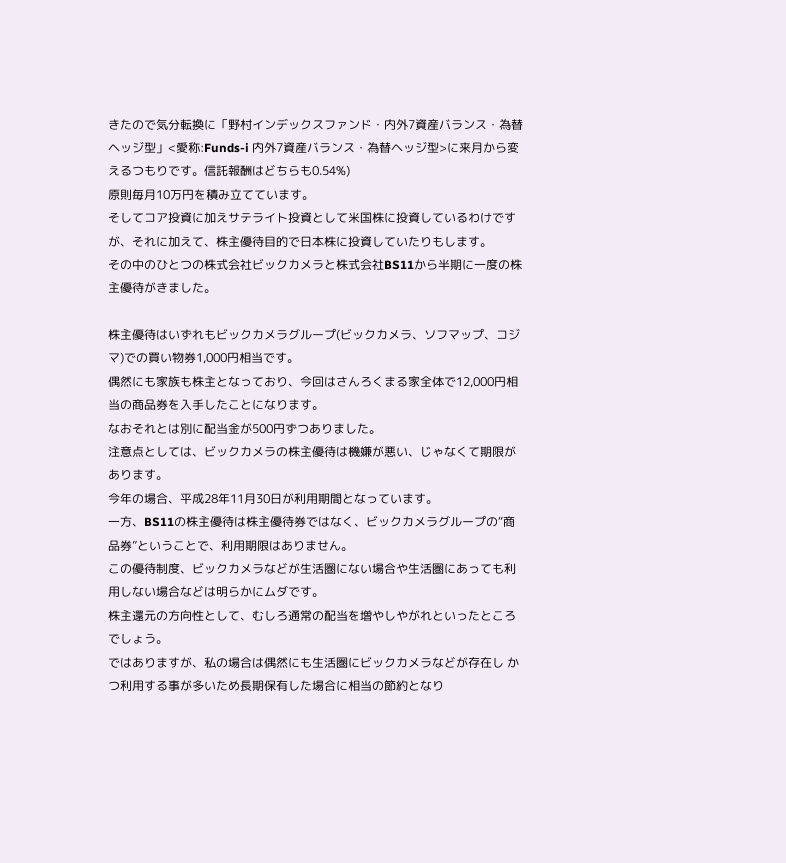きたので気分転換に「野村インデックスファンド・内外7資産バランス・為替ヘッジ型」<愛称:Funds-i 内外7資産バランス・為替ヘッジ型>に来月から変えるつもりです。信託報酬はどちらも0.54%)
原則毎月10万円を積み立てています。
そしてコア投資に加えサテライト投資として米国株に投資しているわけですが、それに加えて、株主優待目的で日本株に投資していたりもします。
その中のひとつの株式会社ビックカメラと株式会社BS11から半期に一度の株主優待がきました。

株主優待はいずれもビックカメラグループ(ビックカメラ、ソフマップ、コジマ)での買い物券1,000円相当です。
偶然にも家族も株主となっており、今回はさんろくまる家全体で12,000円相当の商品券を入手したことになります。
なおそれとは別に配当金が500円ずつありました。
注意点としては、ビックカメラの株主優待は機嫌が悪い、じゃなくて期限があります。
今年の場合、平成28年11月30日が利用期間となっています。
一方、BS11の株主優待は株主優待券ではなく、ビックカメラグループの“商品券”ということで、利用期限はありません。
この優待制度、ビックカメラなどが生活圏にない場合や生活圏にあっても利用しない場合などは明らかにムダです。
株主還元の方向性として、むしろ通常の配当を増やしやがれといったところでしょう。
ではありますが、私の場合は偶然にも生活圏にビックカメラなどが存在し かつ利用する事が多いため長期保有した場合に相当の節約となり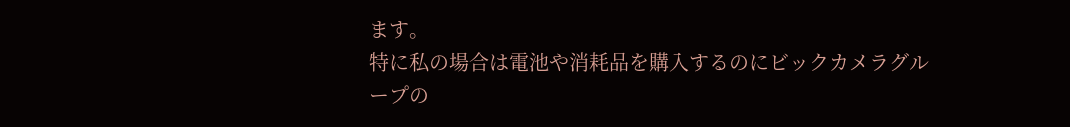ます。
特に私の場合は電池や消耗品を購入するのにビックカメラグループの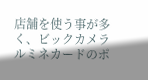店舗を使う事が多く、ビックカメラルミネカードのポ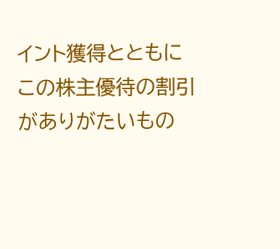イント獲得とともにこの株主優待の割引がありがたいもの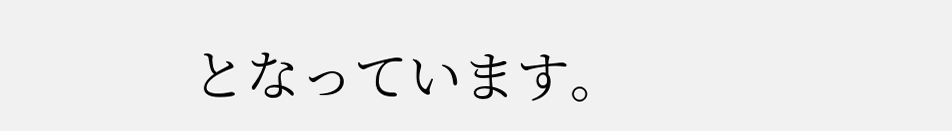となっています。